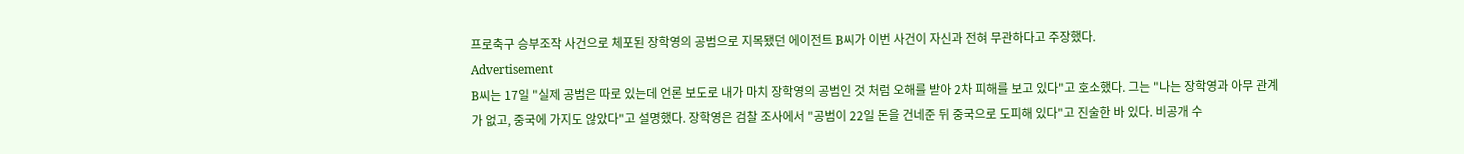프로축구 승부조작 사건으로 체포된 장학영의 공범으로 지목됐던 에이전트 B씨가 이번 사건이 자신과 전혀 무관하다고 주장했다.
Advertisement
B씨는 17일 "실제 공범은 따로 있는데 언론 보도로 내가 마치 장학영의 공범인 것 처럼 오해를 받아 2차 피해를 보고 있다"고 호소했다. 그는 "나는 장학영과 아무 관계가 없고, 중국에 가지도 않았다"고 설명했다. 장학영은 검찰 조사에서 "공범이 22일 돈을 건네준 뒤 중국으로 도피해 있다"고 진술한 바 있다. 비공개 수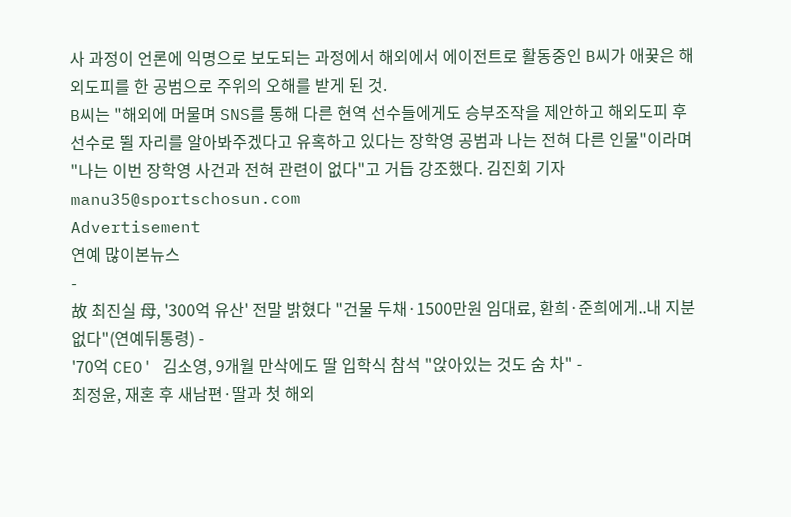사 과정이 언론에 익명으로 보도되는 과정에서 해외에서 에이전트로 활동중인 B씨가 애꿎은 해외도피를 한 공범으로 주위의 오해를 받게 된 것.
B씨는 "해외에 머물며 SNS를 통해 다른 현역 선수들에게도 승부조작을 제안하고 해외도피 후 선수로 뛸 자리를 알아봐주겠다고 유혹하고 있다는 장학영 공범과 나는 전혀 다른 인물"이라며 "나는 이번 장학영 사건과 전혀 관련이 없다"고 거듭 강조했다. 김진회 기자 manu35@sportschosun.com
Advertisement
연예 많이본뉴스
-
故 최진실 母, '300억 유산' 전말 밝혔다 "건물 두채·1500만원 임대료, 환희·준희에게..내 지분 없다"(연예뒤통령) -
'70억 CEO' 김소영, 9개월 만삭에도 딸 입학식 참석 "앉아있는 것도 숨 차" -
최정윤, 재혼 후 새남편·딸과 첫 해외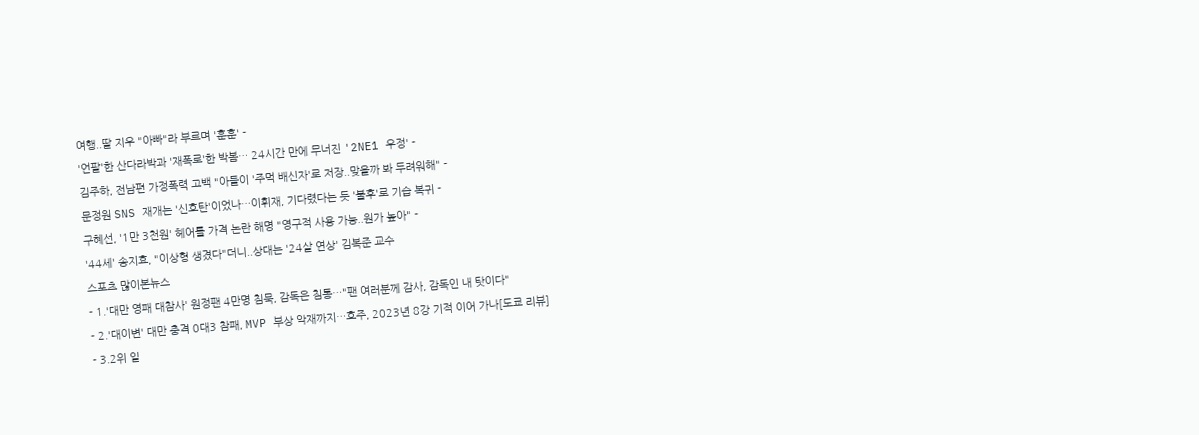여행..딸 지우 "아빠"라 부르며 '훈훈' -
'언팔'한 산다라박과 '재폭로'한 박봄… 24시간 만에 무너진 '2NE1 우정' -
김주하, 전남편 가정폭력 고백 "아들이 '주먹 배신자'로 저장..맞을까 봐 두려워해" -
문정원 SNS 재개는 '신호탄'이었나…이휘재, 기다렸다는 듯 '불후'로 기습 복귀 -
구혜선, '1만 3천원' 헤어롤 가격 논란 해명 "영구적 사용 가능..원가 높아" -
'44세' 송지효, "이상형 생겼다"더니..상대는 '24살 연상' 김복준 교수
스포츠 많이본뉴스
- 1.'대만 영패 대참사' 원정팬 4만명 침묵, 감독은 침통…"팬 여러분께 감사, 감독인 내 탓이다"
- 2.'대이변' 대만 충격 0대3 참패, MVP 부상 악재까지…호주, 2023년 8강 기적 이어 가나[도쿄 리뷰]
- 3.2위 일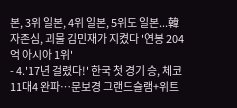본, 3위 일본, 4위 일본, 5위도 일본...韓 자존심, 괴물 김민재가 지켰다 '연봉 204억 아시아 1위'
- 4.'17년 걸렸다!' 한국 첫 경기 승, 체코 11대4 완파…문보경 그랜드슬램+위트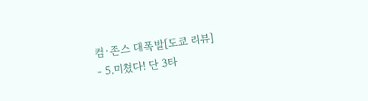컴·존스 대폭발[도쿄 리뷰]
- 5.미쳤다! 단 3타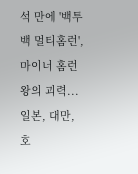석 만에 '백투백 멀티홈런', 마이너 홈런왕의 괴력...일본, 대만, 호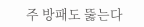주 방패도 뚫는다